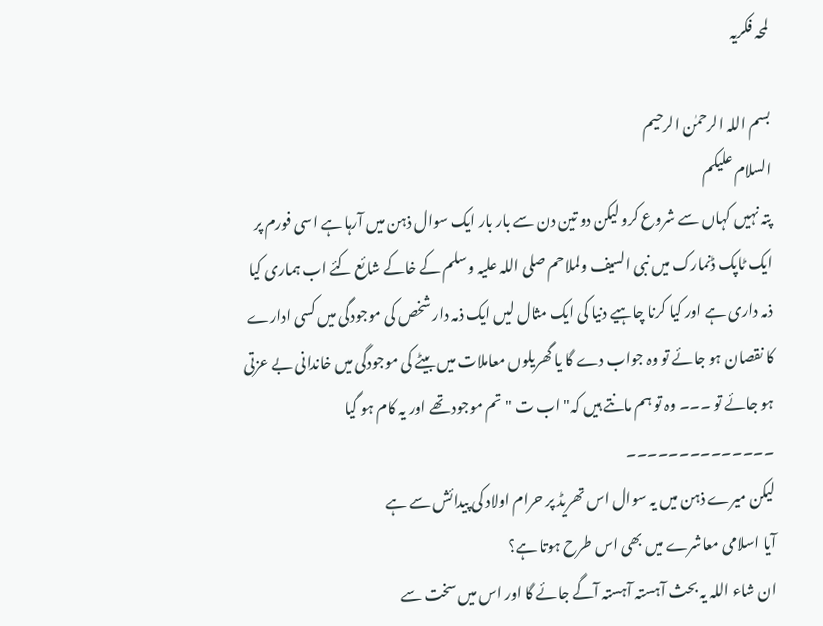لمحہ فکریہ

بسم اللہ الرحمٰن الرحیم
السلام علیکم
پتہ نہیں کہاں سے شروع کرو لیکن دو تین دن سے بار بار ایک سوال ذہن میں آرہا ہے اسی فورم پر ایک ٹاپک ڈنمارک میں نبی السیف ولملاحم صلی اللہ علیہ وسلم کے خاکے شائع کئے اب ہماری کیا ذمہ داری ہے اور کیا کرنا چاہیے دنیا کی ایک مثال لیں ایک ذمہ دار شخص کی موجودگی میں کسی ادارے کا نقصان ہو جائے تو وہ جواب دے گا یا گھریلوں معاملات میں بیٹے کی موجودگی میں خاندانی بے عزتی ہو جائے تو ۔۔۔ وہ تو ہم مانتے ہیں کہ" اب ت " تم موجود تھے اور یہ کام ہو گیا ۔۔۔۔۔۔۔۔۔۔۔۔۔۔
لیکن میرے ذہن میں یہ سوال اس تھریڈ پر حرام اولاد کی پیدائش سے ہے
آیا اسلامی معاشرے میں بھی اس طرح ہوتا ہے؟
ان شاء اللہ یہ بحث آہستہ آہستہ آگے جائے گا اور اس میں سخت سے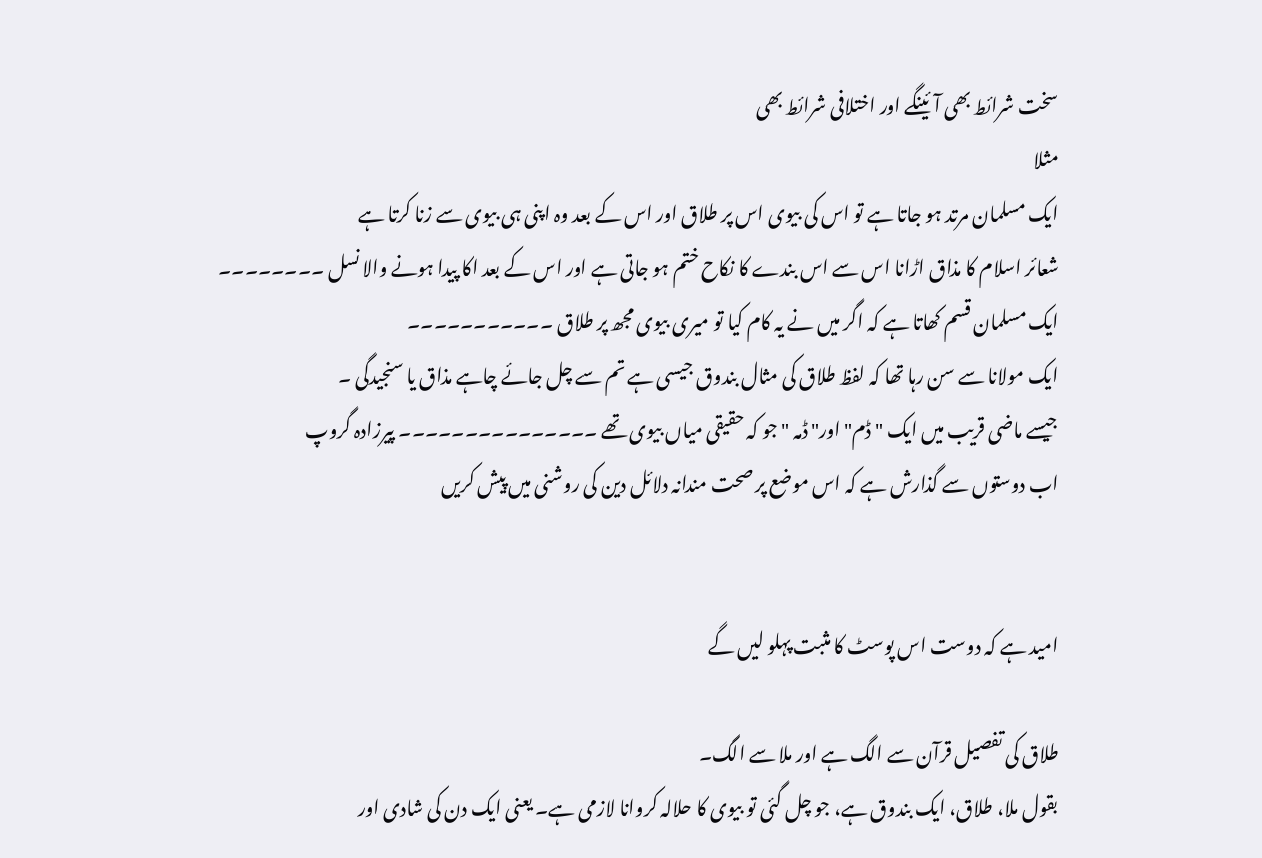سخت شرائط بھی آئینگے اور اختلافی شرائط بھی
مثلا
ایک مسلمان مرتد ہو جاتا ہے تو اس کی بیوی اس پر طلاق اور اس کے بعد وہ اپنی ہی بیوی سے زنا کرتا ہے
شعائر اسلام کا مذاق اڑانا اس سے اس بندے کا نکاح ختم ہو جاتی ہے اور اس کے بعد اکا پیدا ہونے والا نسل ۔۔۔۔۔۔۔۔
ایک مسلمان قسم کھاتا ہے کہ اگر میں نے یہ کام کیا تو میری بیوی مجھ پر طلاق ۔۔۔۔۔۔۔۔۔۔۔
ایک مولانا سے سن رہا تھا کہ لفظ طلاق کی مثال بندوق جیسی ہے تم سے چل جائے چاہے مذاق یا سنجیدگی ۔
جیسے ماضی قریب میں ایک "ڈم" اور" ڈمہ " جو کہ حقیقی میاں بیوی تھے ۔۔۔۔۔۔۔۔۔۔۔۔۔۔۔ پیرزادہ گروپ
اب دوستوں سے گذارش ہے کہ اس موضع پر صحت مندانہ دلائل دین کی روشنی میں پیش کریں


امید ہے کہ دوست اس پوسٹ کا مثبت پہلو لیں گے

طلاق کی تفصیل قرآن سے الگ ہے اور ملا سے الگ۔
بقول ملا، طلاق، ایک بندوق ہے، جو چل گئی تو بیوی کا حلالہ کروانا لازمی ہے۔ یعنی ایک دن کی شادی اور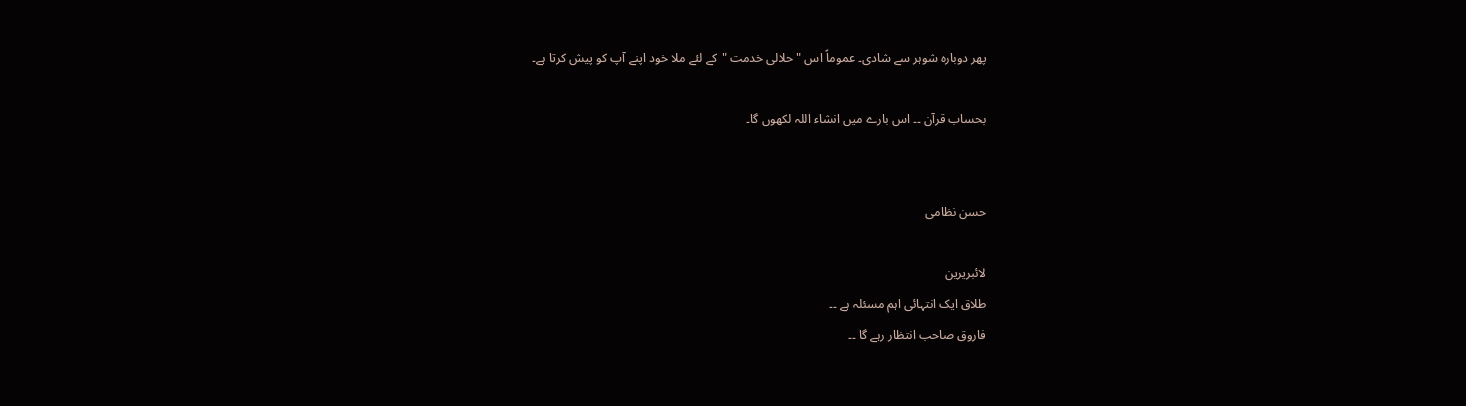پھر دوبارہ شوہر سے شادی۔ عموماً اس "حلالی خدمت "کے لئے ملا خود اپنے آپ کو پیش کرتا ہے۔

بحساب قرآن ۔۔ اس بارے میں انشاء اللہ لکھوں گا۔


حسن نظامی

لائبریرین
طلاق ایک انتہائی اہم مسئلہ ہے ۔۔
فاروق صاحب انتظار رہے گا ۔۔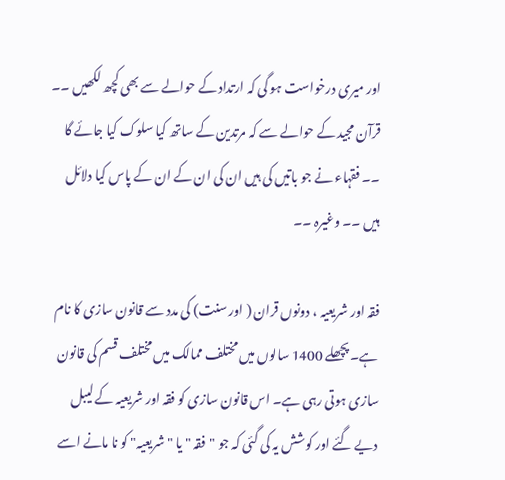اور میری درخواست ہو گی کہ ارتداد کے حوالے سے بھی کچھ لکھیں ۔۔ قرآن مجید کے حوالے سے کہ مرتدین کے ساتھ کیا سلوک کیا جائے گا ۔۔ فقہاء نے جو باتیں کی ہیں ان کی ان کے ان کے پاس کیا دلائل ہیں ۔۔ وغیرہ ۔۔

فقہ اور شریعیہ ، دونوں قران ( اور سنت) کی مدد سے قانون سازی کا نام ہے۔ پچھلے 1400 سالوں میں مختلف ممالک میں مختلف قسم کی قانون سازی ہوتی رہی ہے۔ اس قانون سازی کو فقہ اور شریعیہ کے لیبل دیے گئے اور کوشش یہ کی گئی کہ جو "فقہ " یا " شریعیہ" کو نا مانے اسے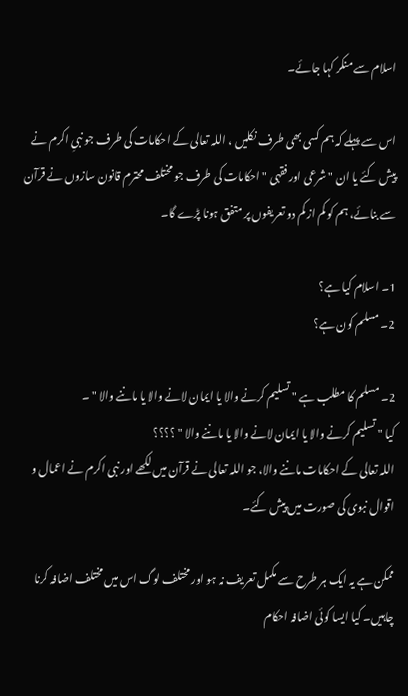اسلام سے منکر کہا جائے۔

اس سے پہلے کہ ہم کسی بھی طرف نکلیں ، اللہ تعالی کے احکامات کی طرف جو نبیِ اکرم نے پیش کئے یا ان " شرعی اور فقہی " احکامات کی طرف جو مختلف محترم قانون سازوں نے قرآن سے بنائے، ہم کو کم از کم دو تعریفوں پر متفق ہونا پڑے گا۔

1۔ اسلام کیا ہے؟
2۔ مسلم کون ہے؟

2۔ مسلم کا مطلب ہے " تسلیم کرنے والا یا ایمان لانے والا یا ماننے والا " ۔
کیا " تسلیم کرنے والا یا ایمان لانے والا یا ماننے والا " ؟؟؟؟
اللہ تعالی کے احکامات ماننے والا، جو اللہ تعالی نے قرآن میں لکھے اور نبی اکرم نے اعمال و اقوال نبوی کی صورت میں پیش کئے۔

ممکن ہے یہ ایک ہر طرح سے مکمل تعریف نہ ہو اور مختلف لوگ اس میں مختلف اضافہ کرنا چاہیں۔ کیا ایسا کوئی اضافہ احکام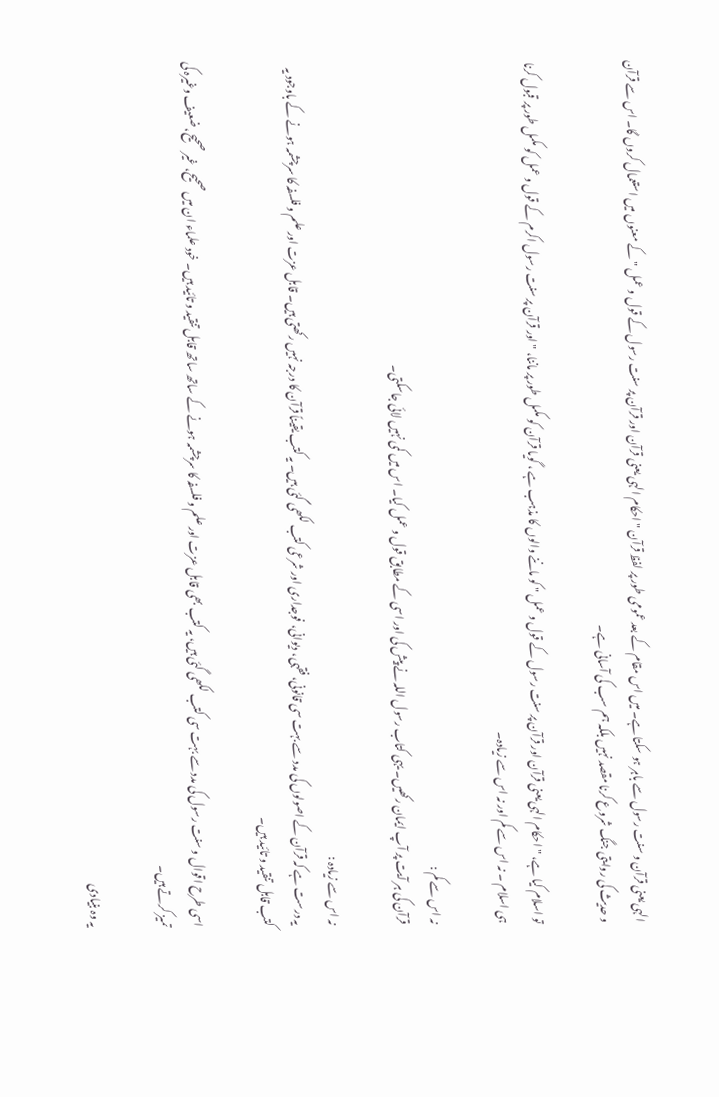الہی یعنی قرآن و سنت رسول سے باہر ہو سکتا ہے۔ میں اس مقام کے بعد عمومی طور پر لفظ قرآن " احکام الہی یعنی قرآن اور قرآن پر سنت رسول کے قول و عمل " کے معنوں میں استعمال کروں گا۔ اس سے قرآن و حدیث کی روایتی جنگ شروع کرنا مقصد نہیں بلکہ ہم سب کی آسانی ہے۔

تو اسلام کیا ہے، " احکام الہی یعنی قرآن اور قرآن پر سنت رسول کے قول و عمل " کو ماننے والوں کا مذہب ہے ، گویا قرآن کو مکمل طور پر ماننا، " اور قرآن پر سنت رسول اکرم کے قول و عمل کو مکمل طور پر قبول کرنا ہی اسلام ۔ نہ اس سے کم اور نہ اس سے زیادہ۔

نہ اس سے کم :
قرآن کی ہر آیت پر آپ ایمان رکھیں۔ یہی کتاب رسول اللہ نے پیش کی اور اسی کے مطابق قول و عمل کیا۔ اس میں کمی نہیں لائی جاسکتی۔

نہ اس سے زیادہ :
یہ درست ہے کہ قرآن کے اصولوں کی مدد سے بہت سی قانونی، فقہی، دیوانی، فوجداری اور شرعی کتب لکھی گئی ہیں۔ یہ کتب یقیناً قرآن کا درجہ نہیں رکھتی ہیں۔ قابل عزت اور علم و فلسفہ کا سرچشمہ ہونے کے باوجود یہ کتب قابل تنقید و تائید ہیں۔

اسی طرح اقوال و سنت رسول کی مدد سے بہت سی کتب لکھی گئی ہیں، یہ کتب بھی قابل عزت اور علم و فلسفہ کا سرچشمہ ہونے کے ساتھ ساتھ قابل تنقید و تائید ہیں۔ خود علماء ان میں صحیح، غیر صحیح، ضعیف وغیرہ کی تمیز کرتے ہیں۔

یہ وہ بنیادی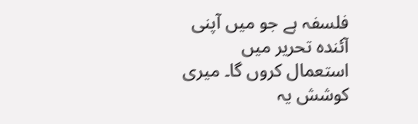فلسفہ ہے جو میں آپنی آئندہ تحریر میں استعمال کروں گا۔ میری کوشش یہ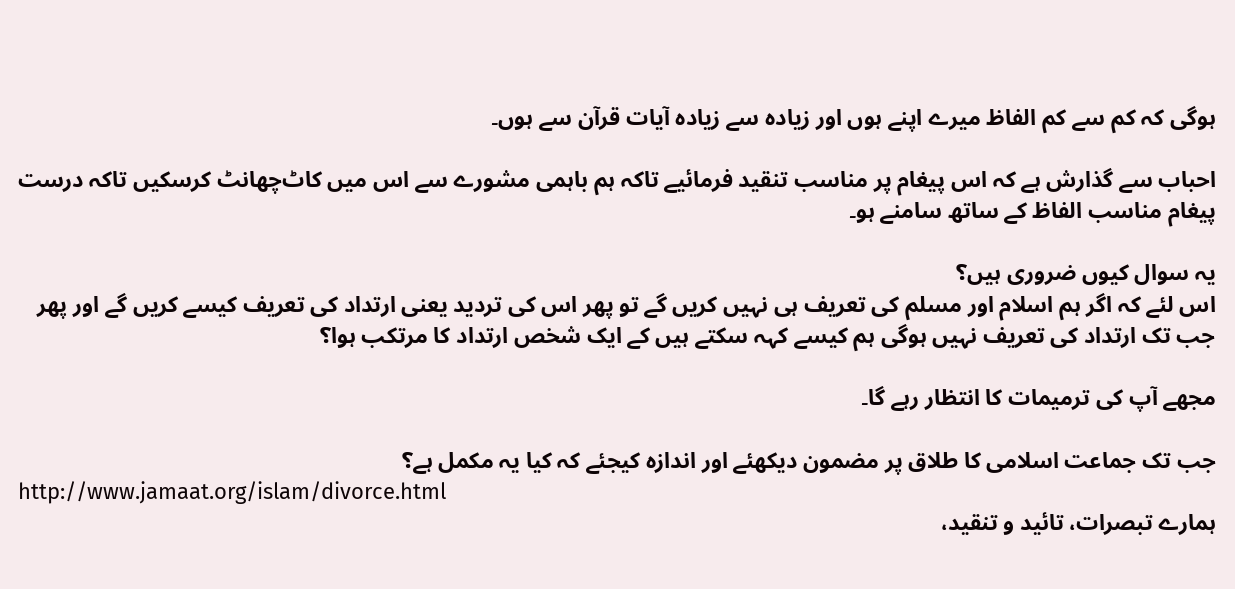ہوگی کہ کم سے کم الفاظ میرے اپنے ہوں اور زیادہ سے زیادہ آیات قرآن سے ہوں۔

احباب سے گذارش ہے کہ اس پیغام پر مناسب تنقید فرمائیے تاکہ ہم باہمی مشورے سے اس میں کاٹ‌چھانٹ کرسکیں تاکہ درست پیغام مناسب الفاظ کے ساتھ سامنے ہو۔

یہ سوال کیوں ضروری ہیں؟
اس لئے کہ اگر ہم اسلام اور مسلم کی تعریف ہی نہیں کریں گے تو پھر اس کی تردید یعنی ارتداد کی تعریف کیسے کریں گے اور پھر جب تک ارتداد کی تعریف نہیں ہوگی ہم کیسے کہہ سکتے ہیں کے ایک شخص ارتداد کا مرتکب ہوا؟

مجھے آپ کی ترمیمات کا انتظار رہے گا۔

جب تک جماعت اسلامی کا طلاق پر مضمون دیکھئے اور اندازہ کیجئے کہ کیا یہ مکمل ہے؟
http://www.jamaat.org/islam/divorce.html
ہمارے تبصرات، تائید و تنقید،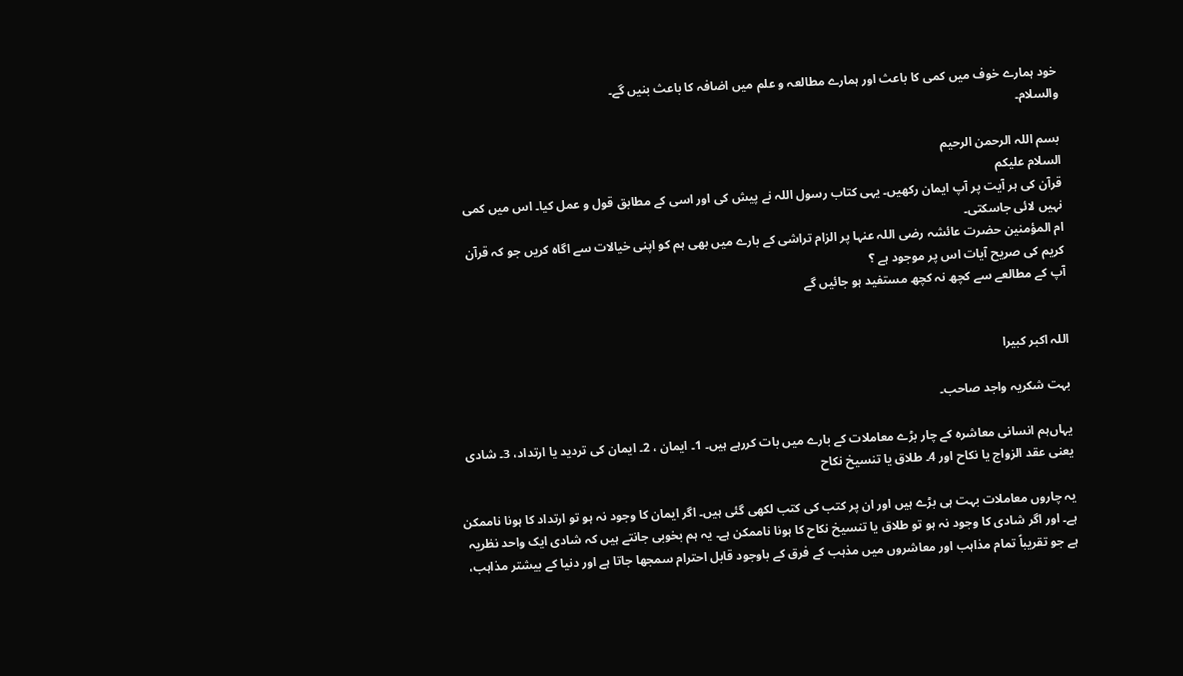خود ہمارے خوف میں کمی کا باعث اور ہمارے مطالعہ و علم میں اضافہ کا باعث بنیں گے۔
والسلام۔

بسم اللہ الرحمن الرحیم
السلام علیکم
قرآن کی ہر آیت پر آپ ایمان رکھیں۔ یہی کتاب رسول اللہ نے پیش کی اور اسی کے مطابق قول و عمل کیا۔ اس میں کمی نہیں لائی جاسکتی۔
ام المؤمنین حضرت عائشہ رضی اللہ عنہا پر الزام تراشی کے بارے میں بھی ہم کو اپنی خیالات سے اگاہ کریں جو کہ قرآن کریم کی صریح آیات اس پر موجود ہے ؟
آپ کے مطالعے سے کچھ نہ کچھ مستفید ہو جائیں گے


اللہ اکبر کبیرا

بہت شکریہ واجد صاحب۔

یہاں‌ہم انسانی معاشرہ کے چار بڑے معاملات کے بارے میں بات کررہے ہیں۔ 1۔ ایمان ، 2۔ ایمان کی تردید یا ارتداد، 3۔ شادی یعنی عقد الزواج یا نکاح اور 4۔ طلاق یا تنسیخ نکاح

یہ چاروں معاملات بہت ہی بڑے ہیں اور ان پر کتب کی کتب لکھی گئی ہیں۔ اگر ایمان کا وجود نہ ہو تو ارتداد کا ہونا ناممکن ہے۔ اور اگر شادی کا وجود نہ ہو تو طلاق یا تنسیخ نکاح کا ہونا ناممکن ہے۔ یہ ہم بخوبی جانتے ہیں کہ شادی ایک واحد نظریہ ہے جو تقریباً‌ تمام مذاہب اور معاشروں میں مذہب کے فرق کے باوجود قابل احترام سمجھا جاتا ہے اور دنیا کے بیشتر مذاہب،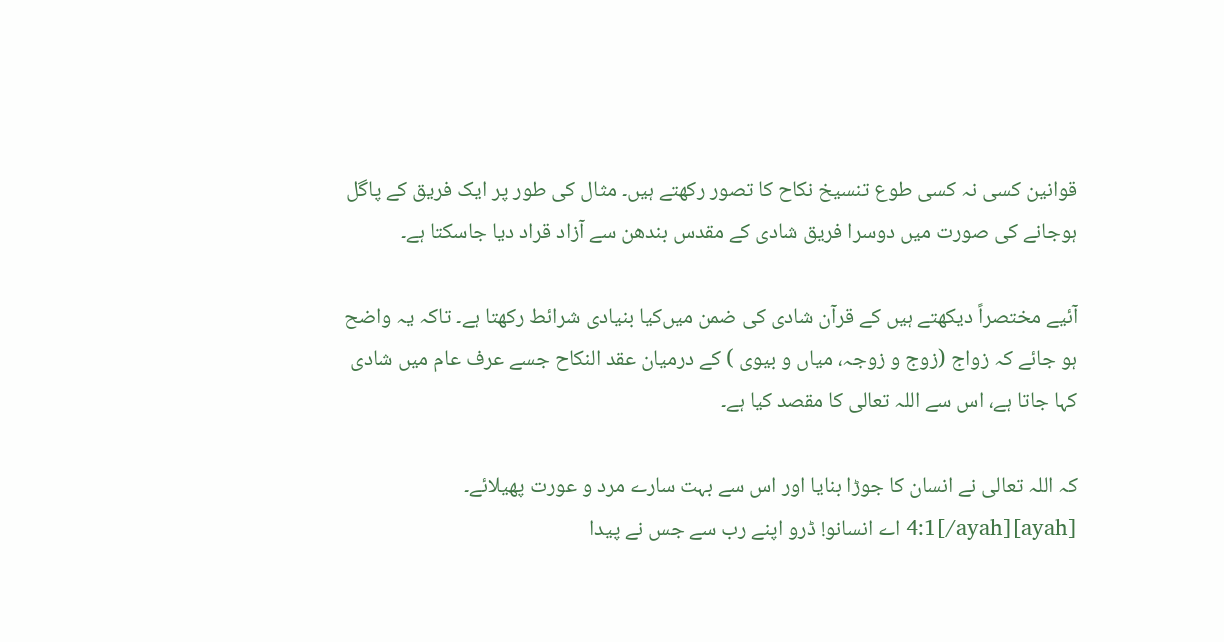قوانین کسی نہ کسی طوع تنسیخ نکاح کا تصور رکھتے ہیں۔ مثال کی طور پر ایک فریق کے پاگل ہوجانے کی صورت میں دوسرا فریق شادی کے مقدس بندھن سے آزاد قراد دیا جاسکتا ہے۔

آئیے مختصراً دیکھتے ہیں کے قرآن شادی کی ضمن میں‌کیا بنیادی شرائط رکھتا ہے۔ تاکہ یہ واضح ہو جائے کہ زواج (زوج و زوجہ، میاں و بیوی ) کے درمیان عقد النکاح جسے عرف عام میں شادی کہا جاتا ہے، اس سے اللہ تعالی کا مقصد کیا ہے۔

کہ اللہ تعالی نے انسان کا جوڑا بنایا اور اس سے بہت سارے مرد و عورت پھیلائے۔
[ayah]4:1[/ayah] اے انسانو! ڈرو اپنے رب سے جس نے پیدا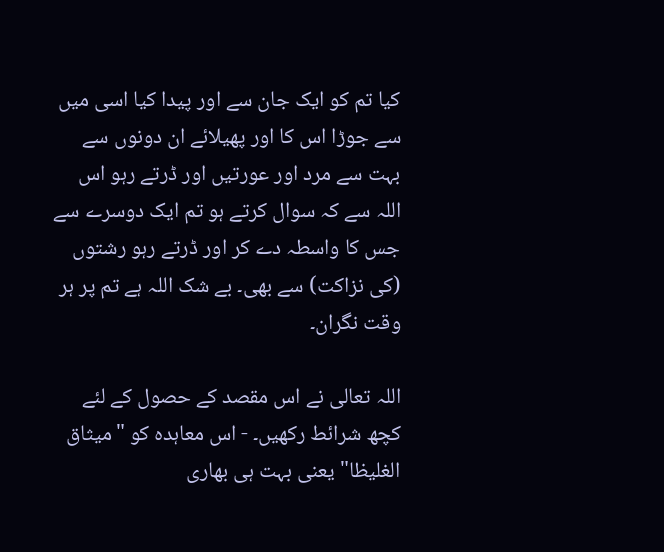کیا تم کو ایک جان سے اور پیدا کیا اسی میں سے جوڑا اس کا اور پھیلائے ان دونوں سے بہت سے مرد اور عورتیں اور ڈرتے رہو اس اللہ سے کہ سوال کرتے ہو تم ایک دوسرے سے جس کا واسطہ دے کر اور ڈرتے رہو رشتوں (کی نزاکت) سے بھی۔ بے شک اللہ ہے تم پر ہر وقت نگران۔

اللہ تعالی نے اس مقصد کے حصول کے لئے کچھ شرائط رکھیں۔ - اس معاہدہ کو ‌"میثاق الغلیظا" یعنی بہت ہی بھاری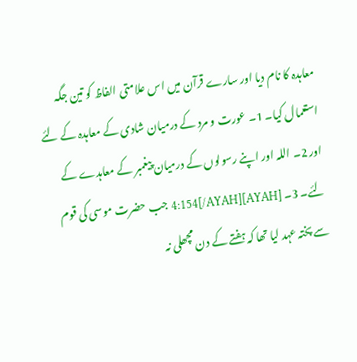معاہدہ کا نام دیا اور سارے قرآن میں اس علامتی الفاظ کو تین جگہ استعمال کیا۔ 1۔ عورت و مرد کے درمیان شادی کے معاہدہ کے لئے اور 2۔ اللہ اور اپنے رسولوں کے درمیان پیغمبر کے معاہدے کے لئے۔ 3۔ [AYAH]4:154[/AYAH] جب حضرت موسی کی قوم سے پختہ عہد لیا تھا کہ ہفتے کے دن مچھلی نہ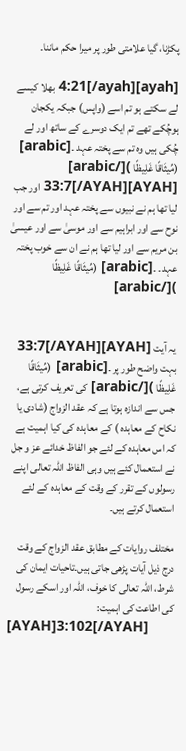پکڑنا، گیا علامتی طور پر میرا حکم ماننا۔

[ayah]4:21[/ayah] بھلا کیسے لے سکتے ہو تم اسے (واپس) جبکہ یکجان ہوچُکے تھے تم ایک دوسرے کے ساتھ اور لے چُکی ہیں وہ تم سے پختہ عہد ۔[arabic] (مِّيثَاقًا غَلِيظًا )[/arabic]
[AYAH]33:7[/AYAH] اور جب لیا تھا ہم نے نبیوں سے پختہ عہد اور تم سے اور نوح سے اور ابراہیم سے اور موسیٰ سے اور عیسیٰ بن مریم سے اور لیا تھا ہم نے ان سے خوب پختہ عہد۔ ۔[arabic] (مِّيثَاقًا غَلِيظًا )[/arabic]


یہ آیت [AYAH]33:7[/AYAH] بہت واضح طور پر ۔[arabic] (مِّيثَاقًا غَلِيظًا )[/arabic] کی تعریف کرتی ہے، جس سے اندازہ ہوتا ہے کہ عقد الزواج (شادی یا نکاح کے معاہدہ ) کے معاہدہ کی کیا اہمیت ہے کہ اس معاہدہ کے لئے جو الفاظ خدائے عز و جل نے استعمال کئے ہیں وہی الفاظ اللہ تعالی اپنے رسولوں کے تقرر کے وقت کے معاہدہ کے لئے استعمال کرتے ہیں۔

مختلف روایات کے مطابق عقد الزواج کے وقت درج ذیل آیات پڑھی جاتی ہیں۔تاحیات ایمان کی شرط، اللہ تعالی کا خوف، اللہ اور اسکے رسول کی اطاعت کی اہمیت:
[AYAH]3:102[/AYAH]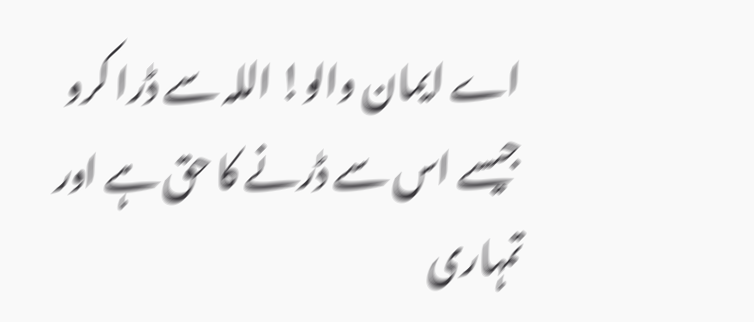اے ایمان والو! اللہ سے ڈرا کرو جیسے اس سے ڈرنے کا حق ہے اور تمہاری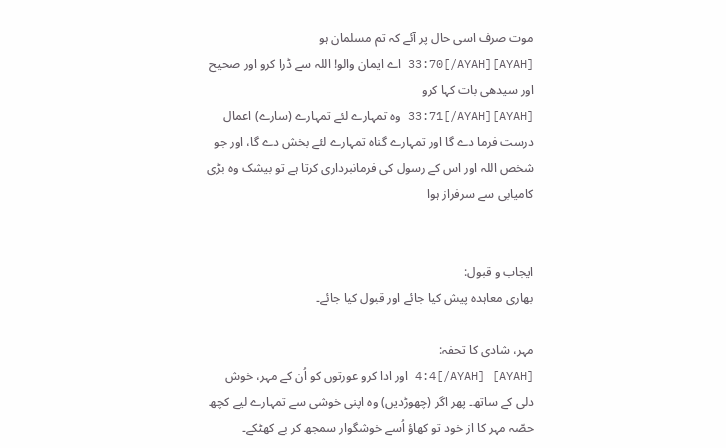موت صرف اسی حال پر آئے کہ تم مسلمان ہو
[AYAH]33:70[/AYAH] اے ایمان والو! اللہ سے ڈرا کرو اور صحیح اور سیدھی بات کہا کرو
[AYAH]33:71[/AYAH] وہ تمہارے لئے تمہارے (سارے) اعمال درست فرما دے گا اور تمہارے گناہ تمہارے لئے بخش دے گا، اور جو شخص اللہ اور اس کے رسول کی فرمانبرداری کرتا ہے تو بیشک وہ بڑی کامیابی سے سرفراز ہوا


ایجاب و قبول:
بھاری معاہدہ پیش کیا جائے اور قبول کیا جائے۔

مہر، شادی کا تحفہ:
[AYAH] 4:4[/AYAH] اور ادا کرو عورتوں کو اُن کے مہر، خوش دلی کے ساتھ۔ پھر اگر (چھوڑدیں) وہ اپنی خوشی سے تمہارے لیے کچھ حصّہ مہر کا از خود تو کھاؤ اُسے خوشگوار سمجھ کر بے کھٹکے۔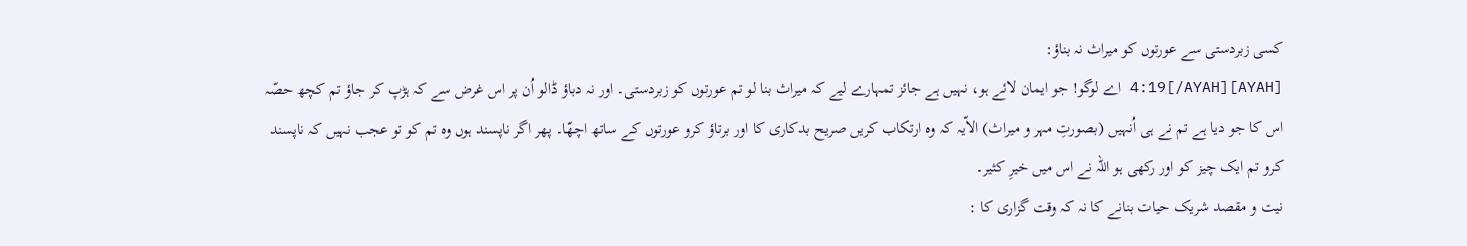کسی زبردستی سے عورتوں کو میراث نہ بناؤ:
[AYAH]4:19[/AYAH] اے لوگو! جو ایمان لائے ہو، نہیں ہے جائز تمہارے لیے کہ میراث بنا لو تم عورتوں کو زبردستی۔ اور نہ دباؤ ڈالو اُن پر اس غرض سے کہ ہڑپ کر جاؤ تم کچھ حصّہ اس کا جو دیا ہے تم نے ہی اُنہیں (بصورتِ مہر و میراث) الاّیہ کہ وہ ارتکاب کریں صریح بدکاری کا اور برتاؤ کرو عورتوں کے ساتھ اچھّا۔ پھر اگر ناپسند ہوں وہ تم کو تو عجب نہیں کہ ناپسند کرو تم ایک چیز کو اور رکھی ہو اللہ نے اس میں خیرِ کثیر۔
نیت و مقصد شریک حیات بنانے کا نہ کہ وقت گزاری کا :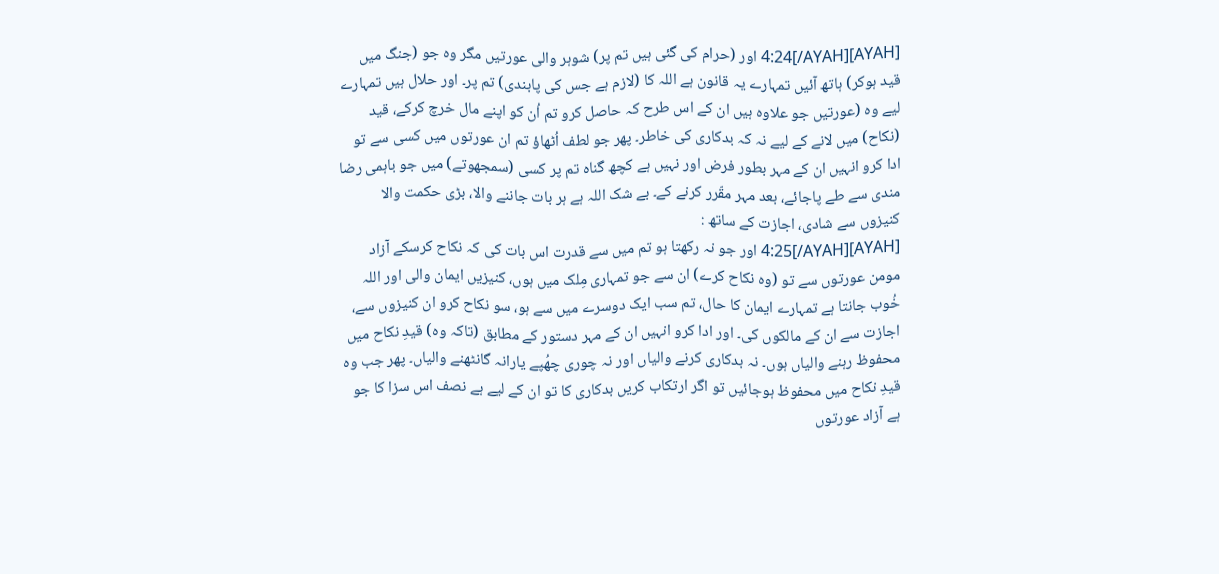[AYAH]4:24[/AYAH] اور (حرام کی گئی ہیں تم پر) شوہر والی عورتیں مگر وہ جو (جنگ میں قید ہوکر) ہاتھ آئیں تمہارے یہ قانون ہے اللہ کا (لازم ہے جس کی پابندی) تم پر۔ اور حلال ہیں تمہارے لیے وہ (عورتیں جو علاوہ ہیں ان کے اس طرح کہ حاصل کرو تم اُن کو اپنے مال خرچ کرکے، قید (نکاح) میں لانے کے لیے نہ کہ بدکاری کی خاطر۔ پھر جو لطف اُٹھاؤ تم ان عورتوں میں کسی سے تو ادا کرو انہیں ان کے مہر بطور فرض اور نہیں ہے کچھ گناہ تم پر کسی (سمجھوتے) میں جو باہمی رضا مندی سے طے پاجائے، بعد مہر مقّرر کرنے کے۔ بے شک اللہ ہے ہر بات جاننے والا، بڑی حکمت والا
کنیزوں سے شادی، اجازت کے ساتھ :
[AYAH]4:25[/AYAH] اور جو نہ رکھتا ہو تم میں سے قدرت اس بات کی کہ نکاح کرسکے آزاد مومن عورتوں سے تو (وہ نکاح کرے) ان سے جو تمہاری مِلک میں ہوں، کنیزیں ایمان والی اور اللہ خُوب جانتا ہے تمہارے ایمان کا حال، تم سب ایک دوسرے میں سے ہو، سو نکاح کرو ان کنیزوں سے، اجازت سے ان کے مالکوں کی۔ اور ادا کرو انہیں ان کے مہر دستور کے مطابق (تاکہ وہ) قیدِ نکاح میں محفوظ رہنے والیاں ہوں۔ نہ بدکاری کرنے والیاں اور نہ چوری چھُپے یارانہ گانٹھنے والیاں۔ پھر جب وہ قیدِ نکاح میں محفوظ ہوجائیں تو اگر ارتکاب کریں بدکاری کا تو ان کے لیے ہے نصف اس سزا کا جو ہے آزاد عورتوں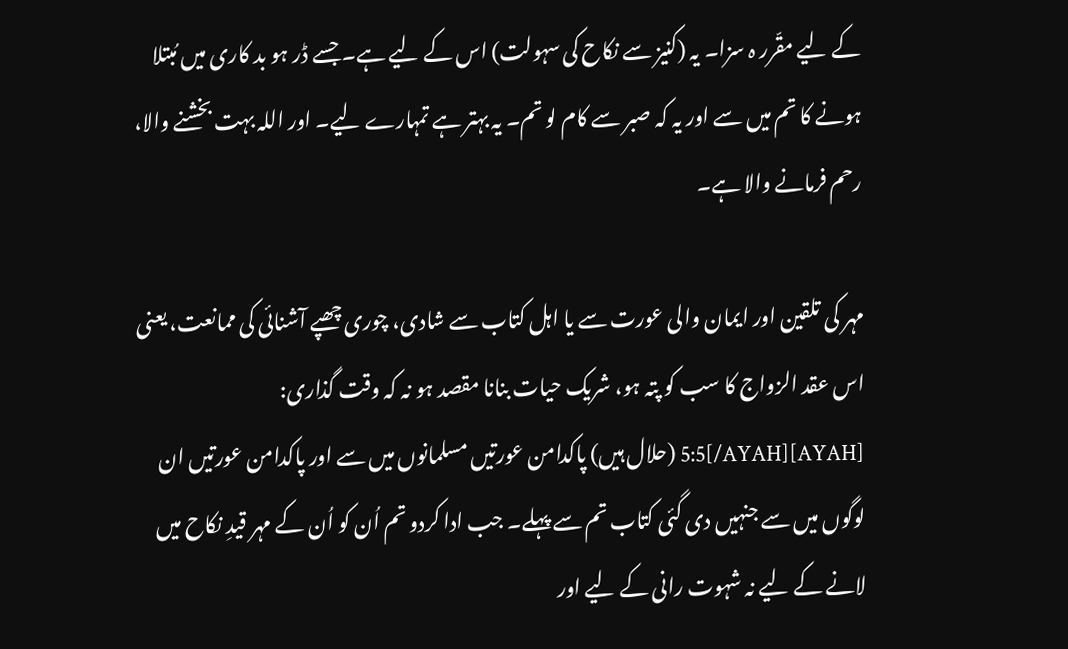کے لیے مقّرر ہ سزا۔ یہ (کنیز سے نکاح کی سہولت) اس کے لیے ہے۔ جسے ڈر ہو بد کاری میں مُبتلا ہونے کا تم میں سے اور یہ کہ صبر سے کام لو تم۔ یہ بہتر ہے تمہارے لیے۔ اور اللہ بہت بخشنے والا، رحم فرمانے والا ہے۔

مہر کی تلقین اور ایمان والی عورت سے یا اہل کتاب سے شادی، چوری چھپے آشنائی کی ممانعت، یعنی اس عقد الزواج کا سب کو پتہ ہو، شریک حیات بنانا مقصد ہو نہ کہ وقت گذاری:
[AYAH]5:5[/AYAH] (حلال ہیں) پاکدامن عورتیں مسلمانوں میں سے اور پاکدامن عورتیں ان لوگوں میں سے جنہیں دی گئی کتاب تم سے پہلے۔ جب ادا کردو تم اُن کو اُن کے مہر قیدِ نکاح میں لانے کے لیے نہ شہوت رانی کے لیے اور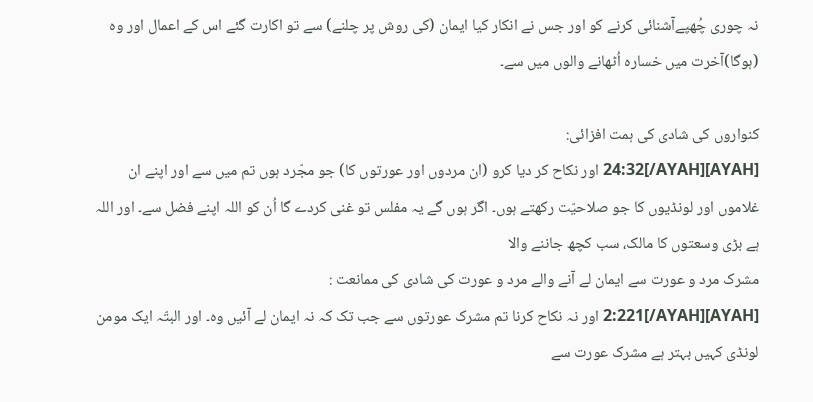نہ چوری چُھپےآشنائی کرنے کو اور جس نے انکار کیا ایمان (کی روش پر چلنے) سے تو اکارت گئے اس کے اعمال اور وہ (ہوگا)آخرت میں خسارہ اُٹھانے والوں میں سے۔

کنواروں کی شادی کی ہمت افزائی:
[AYAH]24:32[/AYAH] اور نکاح کر دیا کرو (ان مردوں اور عورتوں کا) جو مجّرد ہوں تم میں سے اور اپنے ان غلاموں اور لونڈیوں کا جو صلاحیّت رکھتے ہوں۔ اگر ہوں گے یہ مفلس تو غنی کردے گا اُن کو اللہ اپنے فضل سے۔ اور اللہ ہے بڑی وسعتوں کا مالک، سب کچھ جاننے والا
مشرک مرد و عورت سے ایمان لے آنے والے مرد و عورت کی شادی کی ممانعت :
[AYAH]2:221[/AYAH] اور نہ نکاح کرنا تم مشرک عورتوں سے جب تک کہ نہ ایمان لے آئیں وہ۔ اور البتّہ ایک مومن لونڈی کہیں بہتر ہے مشرک عورت سے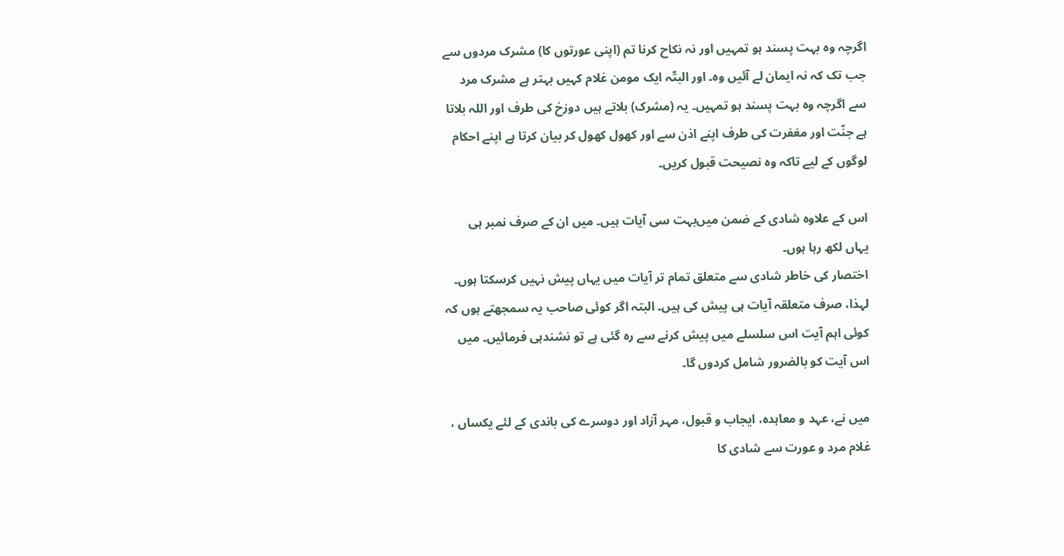اگرچہ وہ بہت پسند ہو تمہیں اور نہ نکاح کرنا تم (اپنی عورتوں کا) مشرک مردوں سے جب تک کہ نہ ایمان لے آئیں وہ۔ اور البتّہ ایک مومن غلام کہیں بہتر ہے مشرک مرد سے اگرچہ وہ بہت پسند ہو تمہیں۔ یہ (مشرک) بلاتے ہیں دوزخ کی طرف اور اللہ بلاتا ہے جنّت اور مغفرت کی طرف اپنے اذن سے اور کھول کھول کر بیان کرتا ہے اپنے احکام لوگوں کے لیے تاکہ وہ نصیحت قبول کریں۔

اس کے علاوہ شادی کے ضمن میں‌بہت سی آیات ہیں۔ میں ان کے صرف نمبر ہی یہاں لکھ رہا ہوں۔
اختصار کی خاطر شادی سے متعلق تمام تر آیات میں یہاں پیش نہیں کرسکتا ہوں‌۔ لہذا، صرف متعلقہ آیات ہی پیش کی ہیں۔ البتہ اگر کوئی صاحب یہ سمجھتے ہوں کہ کوئی اہم آیت اس سلسلے میں پیش کرنے سے رہ گئی ہے تو نشندہی فرمائیں۔ میں‌ اس آیت کو بالضرور شامل کردوں گا۔

میں نے، عہد و معاہدہ، ایجاب و قبول، مہر آزاد اور دوسرے کی باندی کے لئے یکساں ، غلام مرد و عورت سے شادی کا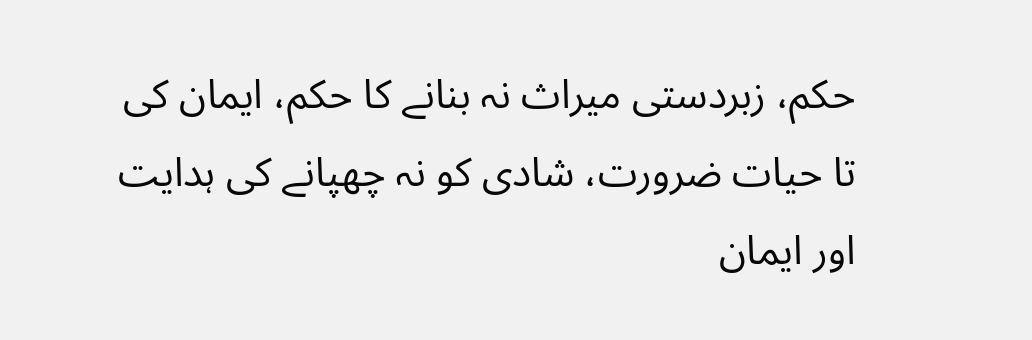حکم، زبردستی میراث نہ بنانے کا حکم، ایمان کی تا حیات ضرورت، شادی کو نہ چھپانے کی ہدایت اور ایمان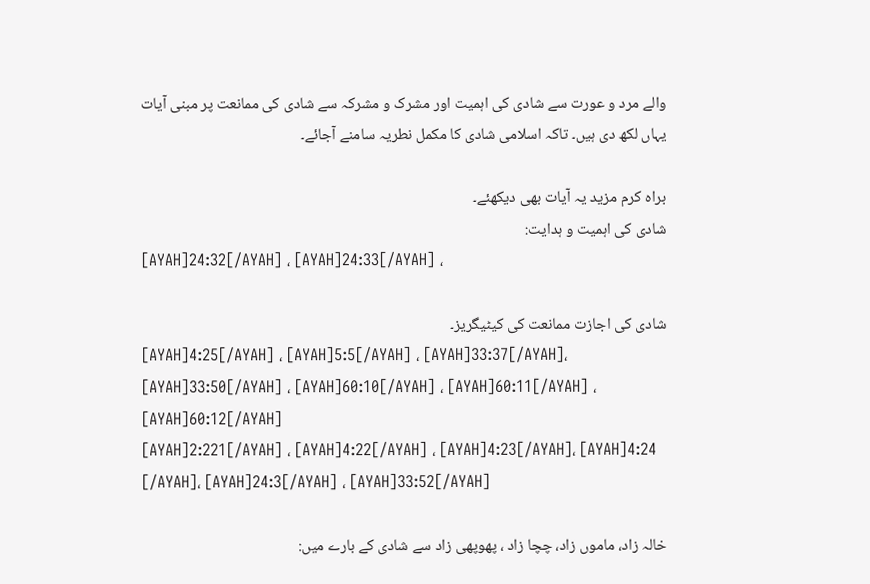والے مرد و عورت سے شادی کی اہمیت اور مشرک و مشرکہ سے شادی کی ممانعت پر مبنی آیات یہاں لکھ دی ہیں۔ تاکہ اسلامی شادی کا مکمل نطریہ سامنے آجائے۔

براہ کرم مزید یہ آیات بھی دیکھئے۔
شادی کی اہمیت و ہدایت:
[AYAH]24:32[/AYAH] ، [AYAH]24:33[/AYAH] ،

شادی کی اجازت ممانعت کی کیٹیگریز۔
[AYAH]4:25[/AYAH] ، [AYAH]5:5[/AYAH] ، [AYAH]33:37[/AYAH]، [AYAH]33:50[/AYAH] ، [AYAH]60:10[/AYAH] ، [AYAH]60:11[/AYAH] ، [AYAH]60:12[/AYAH]
[AYAH]2:221[/AYAH] ، [AYAH]4:22[/AYAH] ، [AYAH]4:23[/AYAH]، [AYAH]4:24 [/AYAH]، [AYAH]24:3[/AYAH] ، [AYAH]33:52[/AYAH]

خالہ زاد، ماموں زاد، چچا زاد ، پھوپھی زاد سے شادی کے بارے میں: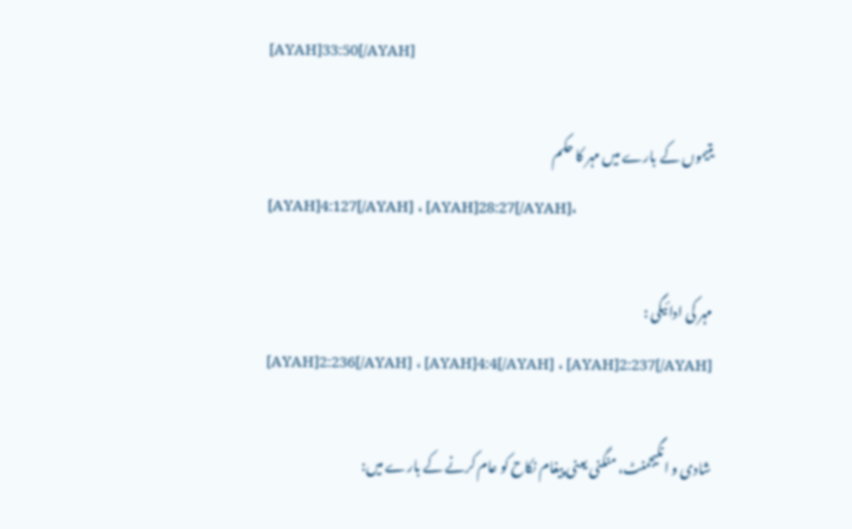[AYAH]33:50[/AYAH]

یتیموں کے بارے میں مہر کا حکم
[AYAH]4:127[/AYAH] ، [AYAH]28:27[/AYAH]،

مہر کی ادائیگی :
[AYAH]2:236[/AYAH] ، [AYAH]4:4[/AYAH] ، [AYAH]2:237[/AYAH]

شادی و انگیجمنٹ‌، منگنی یعنی پیغام نکاح کو عام کرنے کے بارے میں: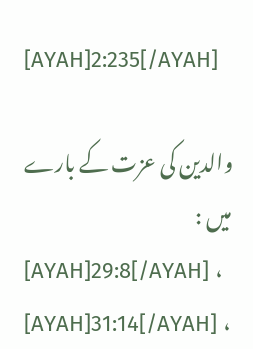[AYAH]2:235[/AYAH]

والدین کی عزت کے بارے میں :
[AYAH]29:8[/AYAH] ، [AYAH]31:14[/AYAH] ،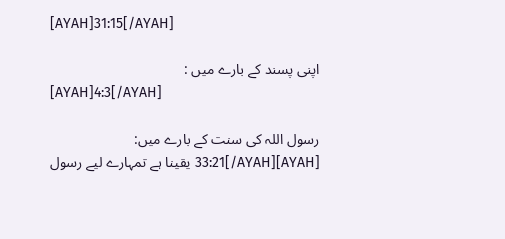[AYAH]31:15[/AYAH]

اپنی پسند کے بارے میں :
[AYAH]4:3[/AYAH]

رسول اللہ کی سنت کے بارے میں:
[AYAH]33:21[/AYAH] یقینا ہے تمہارے لیے رسول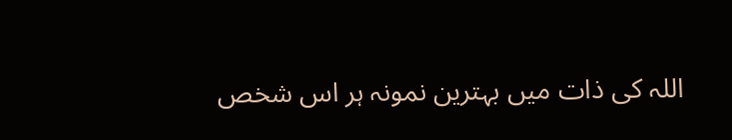اللہ کی ذات میں بہترین نمونہ ہر اس شخص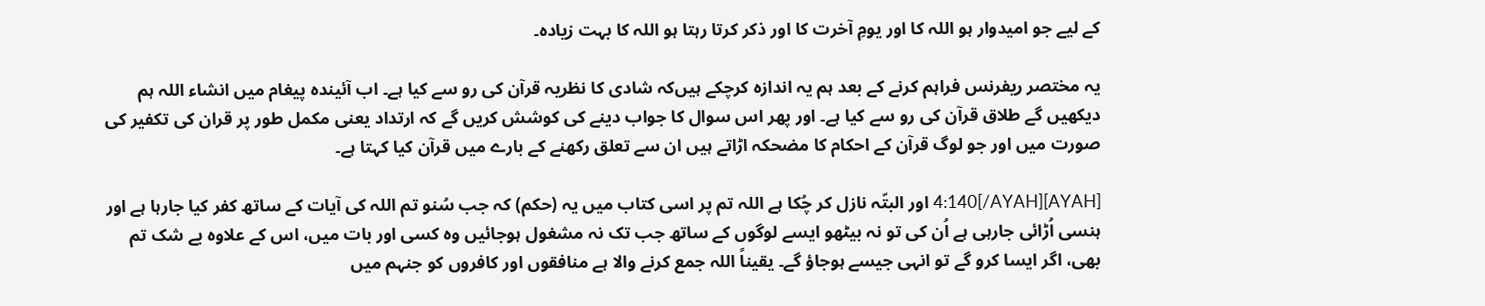کے لیے جو امیدوار ہو اللہ کا اور یومِ آخرت کا اور ذکر کرتا رہتا ہو اللہ کا بہت زیادہ۔

یہ مختصر ریفرنس فراہم کرنے کے بعد ہم یہ اندازہ کرچکے ہیں‌کہ شادی کا نظریہ قرآن کی رو سے کیا ہے۔ اب آئیندہ پیغام میں انشاء اللہ ہم دیکھیں گے طلاق قرآن کی رو سے کیا ہے۔ اور پھر اس سوال کا جواب دینے کی کوشش کریں گے کہ ارتداد یعنی مکمل طور پر قران کی تکفیر کی صورت میں اور جو لوگ قرآن کے احکام کا مضحکہ اڑاتے ہیں ان سے تعلق رکھنے کے بارے میں قرآن کیا کہتا ہے۔

[AYAH]4:140[/AYAH] اور البتّہ نازل کر چُکا ہے اللہ تم پر اسی کتاب میں یہ (حکم) کہ جب سُنو تم اللہ کی آیات کے ساتھ کفر کیا جارہا ہے اور ہنسی اُڑائی جارہی ہے اُن کی تو نہ بیٹھو ایسے لوگوں کے ساتھ جب تک نہ مشغول ہوجائیں وہ کسی اور بات میں، اس کے علاوہ بے شک تم بھی، اگر ایسا کرو گے تو انہی جیسے ہوجاؤ گے۔ یقیناً اللہ جمع کرنے والا ہے منافقوں اور کافروں کو جنہم میں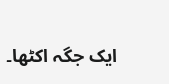ایک جگہ اکٹھا۔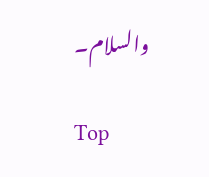والسلام۔

Top